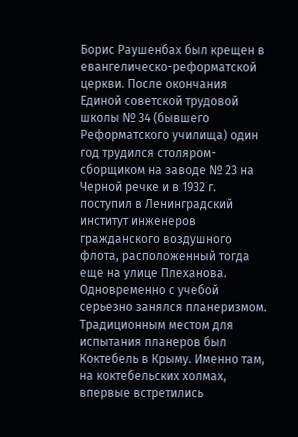Борис Раушенбах был крещен в евангелическо-реформатской церкви. После окончания Единой советской трудовой школы № 34 (бывшего Реформатского училища) один год трудился столяром-сборщиком на заводе № 23 на Черной речке и в 1932 г. поступил в Ленинградский институт инженеров гражданского воздушного флота, расположенный тогда еще на улице Плеханова. Одновременно с учебой серьезно занялся планеризмом. Традиционным местом для испытания планеров был Коктебель в Крыму. Именно там, на коктебельских холмах, впервые встретились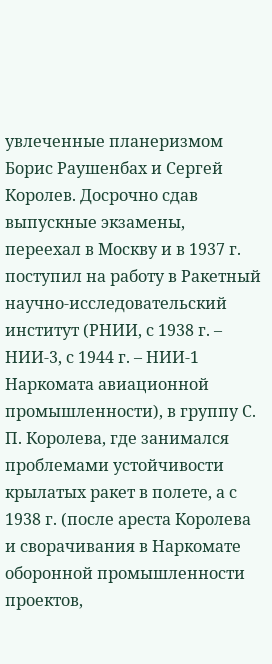увлеченные планеризмом Борис Раушенбах и Сергей Королев. Досрочно сдав выпускные экзамены, переехал в Москву и в 1937 г. поступил на работу в Ракетный научно-исследовательский институт (РНИИ, с 1938 г. – НИИ-3, с 1944 г. – НИИ-1 Наркомата авиационной промышленности), в группу С. П. Королева, где занимался проблемами устойчивости крылатых ракет в полете, а с 1938 г. (после ареста Королева и сворачивания в Наркомате оборонной промышленности проектов,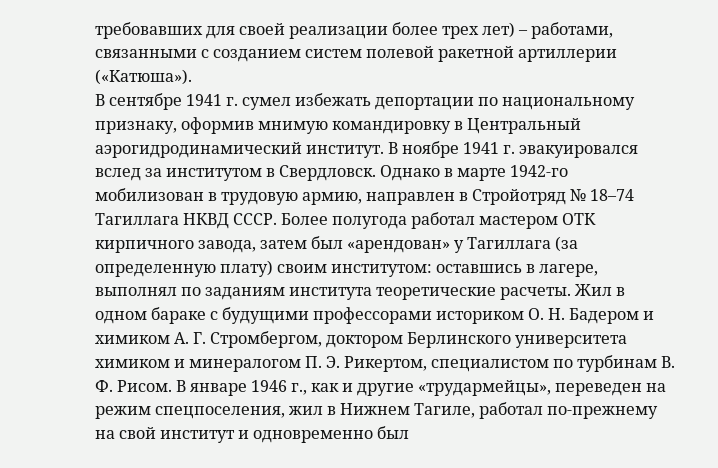требовавших для своей реализации более трех лет) – работами, связанными с созданием систем полевой ракетной артиллерии («Катюша»).
В сентябре 1941 г. сумел избежать депортации по национальному признаку, оформив мнимую командировку в Центральный аэрогидродинамический институт. В ноябре 1941 г. эвакуировался вслед за институтом в Свердловск. Однако в марте 1942-го мобилизован в трудовую армию, направлен в Стройотряд № 18–74 Тагиллага НКВД СССР. Более полугода работал мастером ОТК кирпичного завода, затем был «арендован» у Тагиллага (за определенную плату) своим институтом: оставшись в лагере, выполнял по заданиям института теоретические расчеты. Жил в одном бараке с будущими профессорами историком О. Н. Бадером и химиком А. Г. Стромбергом, доктором Берлинского университета химиком и минералогом П. Э. Рикертом, специалистом по турбинам В. Ф. Рисом. В январе 1946 г., как и другие «трудармейцы», переведен на режим спецпоселения, жил в Нижнем Тагиле, работал по-прежнему на свой институт и одновременно был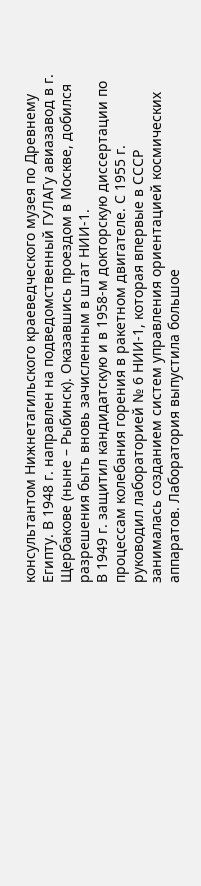консультантом Нижнетагильского краеведческого музея по Древнему Египту. В 1948 г. направлен на подведомственный ГУЛАГу авиазавод в г. Щербакове (ныне – Рыбинск). Оказавшись проездом в Москве, добился разрешения быть вновь зачисленным в штат НИИ-1.
В 1949 г. защитил кандидатскую и в 1958-м докторскую диссертации по процессам колебания горения в ракетном двигателе. С 1955 г. руководил лабораторией № 6 НИИ-1, которая впервые в СССР занималась созданием систем управления ориентацией космических аппаратов. Лаборатория выпустила большое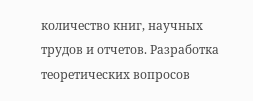количество книг, научных трудов и отчетов. Разработка теоретических вопросов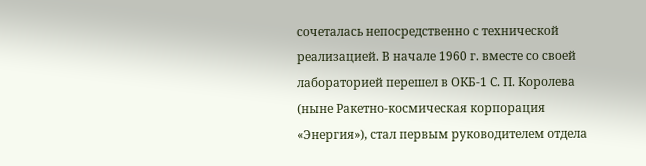сочеталась непосредственно с технической реализацией. В начале 1960 г. вместе со своей лабораторией перешел в ОКБ-1 С. П. Королева (ныне Ракетно-космическая корпорация «Энергия»), стал первым руководителем отдела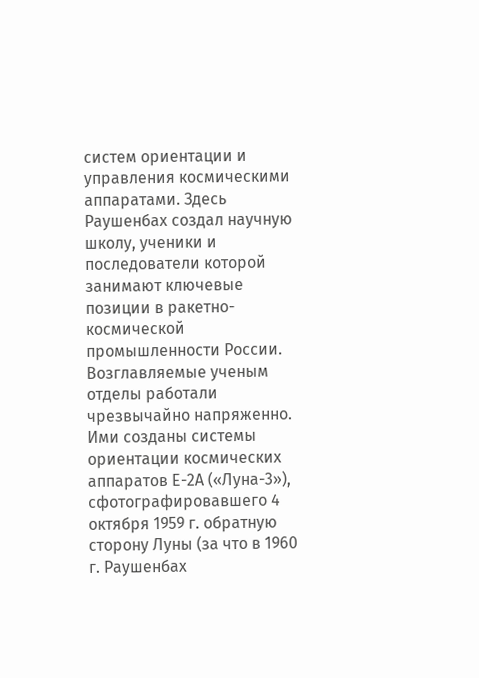систем ориентации и управления космическими аппаратами. Здесь Раушенбах создал научную школу, ученики и последователи которой занимают ключевые позиции в ракетно-космической промышленности России. Возглавляемые ученым отделы работали чрезвычайно напряженно. Ими созданы системы ориентации космических аппаратов Е-2А («Луна-3»), сфотографировавшего 4 октября 1959 г. обратную сторону Луны (за что в 1960 г. Раушенбах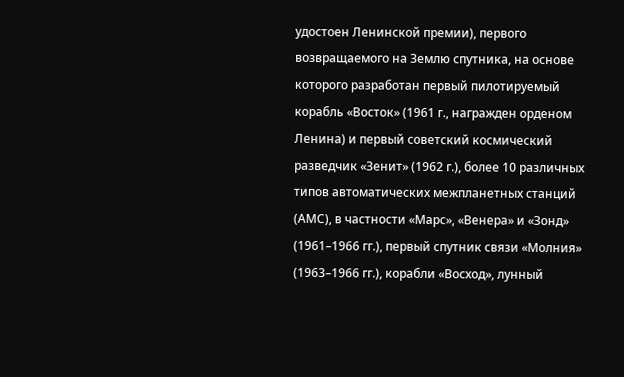удостоен Ленинской премии), первого возвращаемого на Землю спутника, на основе которого разработан первый пилотируемый корабль «Восток» (1961 г., награжден орденом Ленина) и первый советский космический разведчик «Зенит» (1962 г.), более 10 различных типов автоматических межпланетных станций (АМС), в частности «Марс», «Венера» и «Зонд» (1961–1966 гг.), первый спутник связи «Молния» (1963–1966 гг.), корабли «Восход», лунный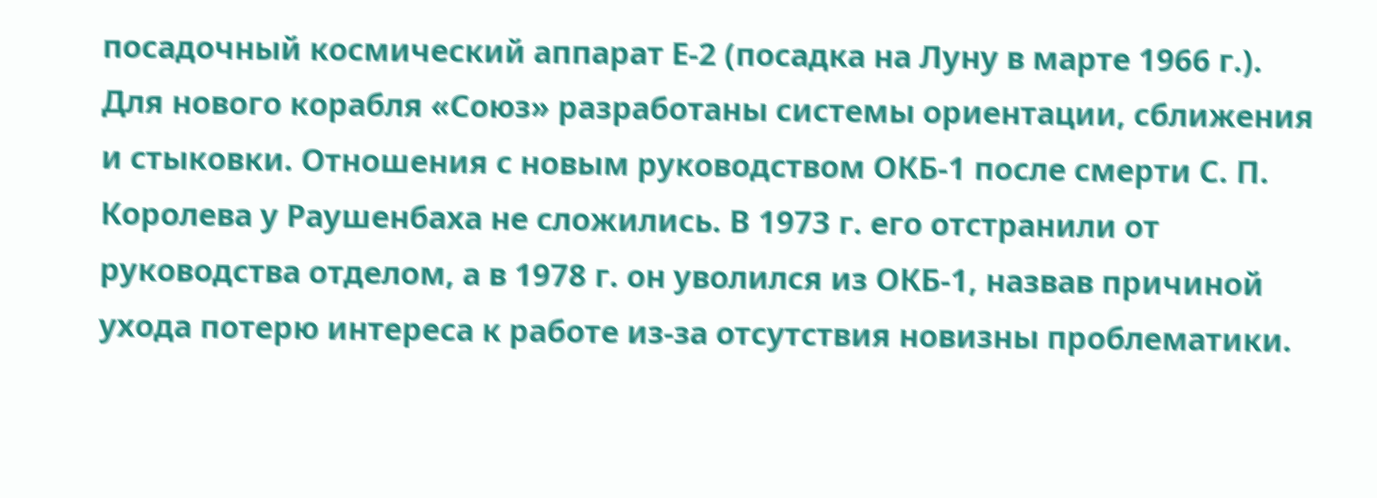посадочный космический аппарат Е-2 (посадка на Луну в марте 1966 г.). Для нового корабля «Союз» разработаны системы ориентации, сближения и стыковки. Отношения с новым руководством ОКБ-1 после смерти С. П. Королева у Раушенбаха не сложились. В 1973 г. его отстранили от руководства отделом, а в 1978 г. он уволился из ОКБ-1, назвав причиной ухода потерю интереса к работе из-за отсутствия новизны проблематики.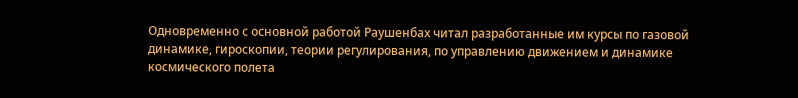Одновременно с основной работой Раушенбах читал разработанные им курсы по газовой динамике, гироскопии, теории регулирования, по управлению движением и динамике космического полета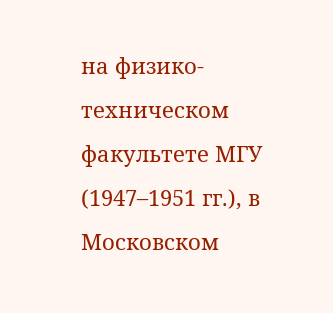на физико-техническом факультете МГУ (1947–1951 гг.), в Московском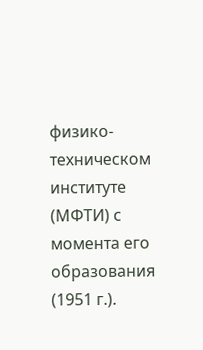физико-техническом институте (МФТИ) с момента его образования (1951 г.).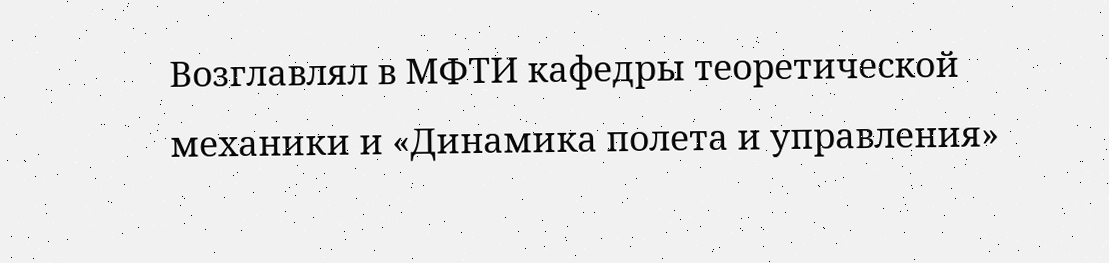Возглавлял в МФТИ кафедры теоретической механики и «Динамика полета и управления»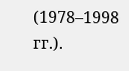(1978–1998 гг.).